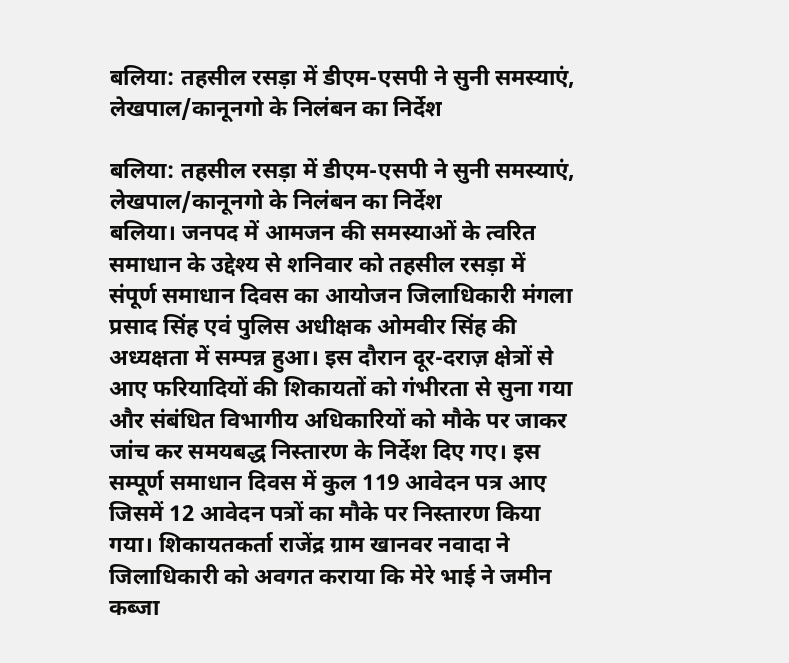बलिया: तहसील रसड़ा में डीएम-एसपी ने सुनी समस्याएं, लेखपाल/कानूनगो के निलंबन का निर्देश

बलिया: तहसील रसड़ा में डीएम-एसपी ने सुनी समस्याएं, लेखपाल/कानूनगो के निलंबन का निर्देश
बलिया। जनपद में आमजन की समस्याओं के त्वरित समाधान के उद्देश्य से शनिवार को तहसील रसड़ा में संपूर्ण समाधान दिवस का आयोजन जिलाधिकारी मंगला प्रसाद सिंह एवं पुलिस अधीक्षक ओमवीर सिंह की अध्यक्षता में सम्पन्न हुआ। इस दौरान दूर-दराज़ क्षेत्रों से आए फरियादियों की शिकायतों को गंभीरता से सुना गया और संबंधित विभागीय अधिकारियों को मौके पर जाकर जांच कर समयबद्ध निस्तारण के निर्देश दिए गए। इस सम्पूर्ण समाधान दिवस में कुल 119 आवेदन पत्र आए जिसमें 12 आवेदन पत्रों का मौके पर निस्तारण किया गया। शिकायतकर्ता राजेंद्र ग्राम खानवर नवादा ने जिलाधिकारी को अवगत कराया कि मेरे भाई ने जमीन कब्जा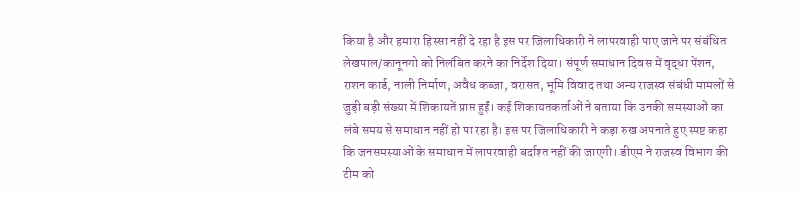किया है और हमारा हिस्सा नहीं दे रहा है इस पर जिलाधिकारी ने लापरवाही पाए जाने पर संबंधित लेखपाल/कानूनगो को निलंबित करने का निर्देश दिया। संपूर्ण समाधान दिवस में वृद्धा पेंशन, राशन कार्ड, नाली निर्माण, अवैध कब्जा, वरासत, भूमि विवाद तथा अन्य राजस्व संबंधी मामलों से जुड़ी बड़ी संख्या में शिकायतें प्राप्त हुईं। कई शिकायतकर्ताओं ने बताया कि उनकी समस्याओं का लंबे समय से समाधान नहीं हो पा रहा है। इस पर जिलाधिकारी ने कड़ा रुख अपनाते हुए स्पष्ट कहा कि जनसमस्याओं के समाधान में लापरवाही बर्दाश्त नहीं की जाएगी। डीएम ने राजस्व विभाग की टीम को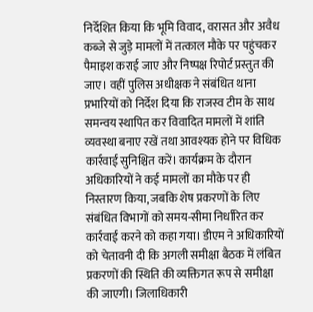निर्देशित किया कि भूमि विवाद, वरासत और अवैध कब्जे से जुड़े मामलों में तत्काल मौके पर पहुंचकर पैमाइश कराई जाए और निष्पक्ष रिपोर्ट प्रस्तुत की जाए। वहीं पुलिस अधीक्षक ने संबंधित थाना प्रभारियों को निर्देश दिया कि राजस्व टीम के साथ समन्वय स्थापित कर विवादित मामलों में शांति व्यवस्था बनाए रखें तथा आवश्यक होने पर विधिक कार्रवाई सुनिश्चित करें। कार्यक्रम के दौरान अधिकारियों ने कई मामलों का मौके पर ही निस्तारण किया, जबकि शेष प्रकरणों के लिए संबंधित विभागों को समय-सीमा निर्धारित कर कार्रवाई करने को कहा गया। डीएम ने अधिकारियों को चेतावनी दी कि अगली समीक्षा बैठक में लंबित प्रकरणों की स्थिति की व्यक्तिगत रूप से समीक्षा की जाएगी। जिलाधिकारी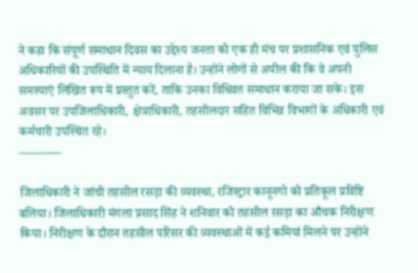ने कहा कि संपूर्ण समाधान दिवस का उद्देश्य जनता को एक ही मंच पर प्रशासनिक एवं पुलिस अधिकारियों की उपस्थिति में न्याय दिलाना है। उन्होंने लोगों से अपील की कि वे अपनी समस्याएं लिखित रूप में प्रस्तुत करें, ताकि उनका विधिवत समाधान कराया जा सके। इस अवसर पर उपजिलाधिकारी, क्षेत्राधिकारी, तहसीलदार सहित विभिन्न विभागों के अधिकारी एवं कर्मचारी उपस्थित रहे।
———–

जिलाधिकारी ने जांची तहसील रसड़ा की व्यवस्था, रजिस्ट्रार कानूनगो को प्रतिकूल प्रविष्टि
बलिया। जिलाधिकारी मंगला प्रसाद सिंह ने शनिवार को तहसील रसड़ा का औचक निरीक्षण किया। निरीक्षण के दौरान तहसील परिसर की व्यवस्थाओं में कई कमियां मिलने पर उन्होंने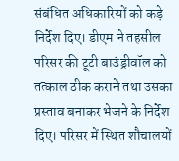संबंधित अधिकारियों को कड़े निर्देश दिए। डीएम ने तहसील परिसर की टूटी बाउंड्रीवॉल को तत्काल ठीक कराने तथा उसका प्रस्ताव बनाकर भेजने के निर्देश दिए। परिसर में स्थित शौचालयों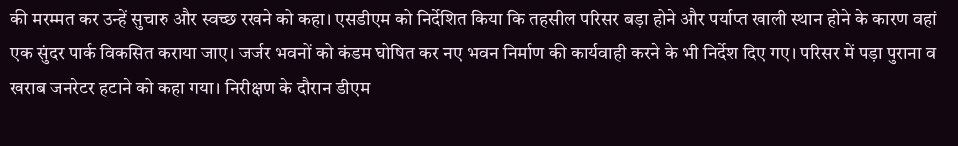की मरम्मत कर उन्हें सुचारु और स्वच्छ रखने को कहा। एसडीएम को निर्देशित किया कि तहसील परिसर बड़ा होने और पर्याप्त खाली स्थान होने के कारण वहां एक सुंदर पार्क विकसित कराया जाए। जर्जर भवनों को कंडम घोषित कर नए भवन निर्माण की कार्यवाही करने के भी निर्देश दिए गए। परिसर में पड़ा पुराना व खराब जनरेटर हटाने को कहा गया। निरीक्षण के दौरान डीएम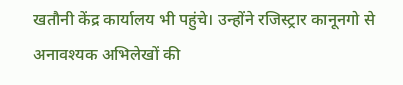खतौनी केंद्र कार्यालय भी पहुंचे। उन्होंने रजिस्ट्रार कानूनगो से अनावश्यक अभिलेखों की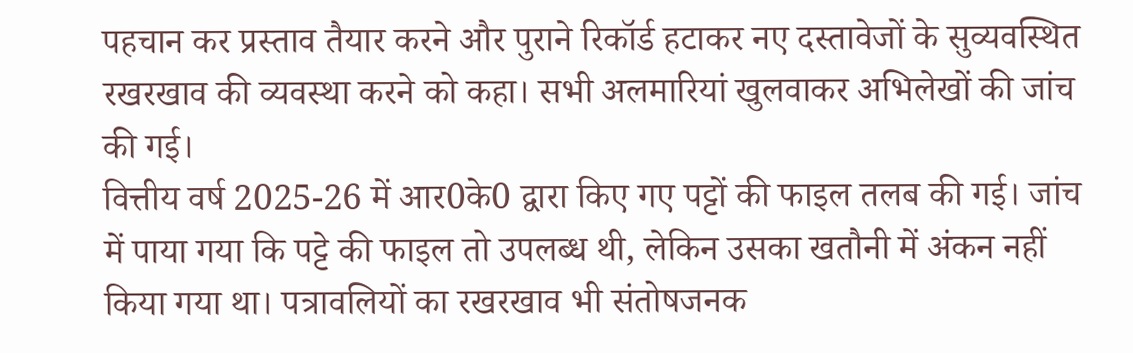पहचान कर प्रस्ताव तैयार करने और पुराने रिकॉर्ड हटाकर नए दस्तावेजों के सुव्यवस्थित रखरखाव की व्यवस्था करने को कहा। सभी अलमारियां खुलवाकर अभिलेखों की जांच की गई।
वित्तीय वर्ष 2025-26 में आर0के0 द्वारा किए गए पट्टों की फाइल तलब की गई। जांच में पाया गया कि पट्टे की फाइल तो उपलब्ध थी, लेकिन उसका खतौनी में अंकन नहीं किया गया था। पत्रावलियों का रखरखाव भी संतोषजनक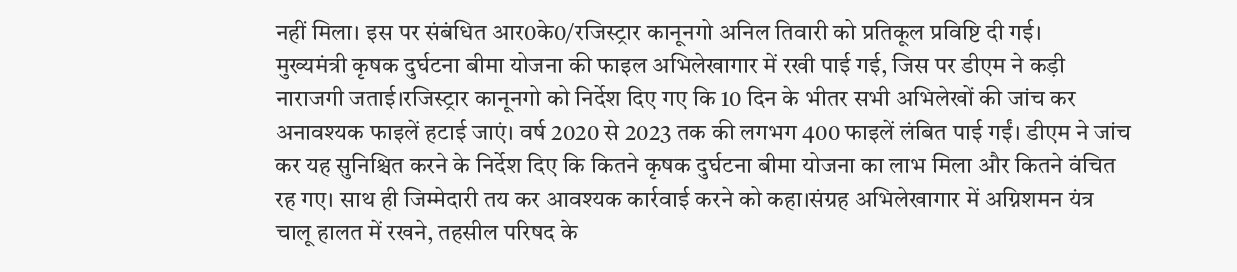नहीं मिला। इस पर संबंधित आर0के0/रजिस्ट्रार कानूनगो अनिल तिवारी को प्रतिकूल प्रविष्टि दी गई।
मुख्यमंत्री कृषक दुर्घटना बीमा योजना की फाइल अभिलेखागार में रखी पाई गई, जिस पर डीएम ने कड़ी नाराजगी जताई।रजिस्ट्रार कानूनगो को निर्देश दिए गए कि 10 दिन के भीतर सभी अभिलेखों की जांच कर अनावश्यक फाइलें हटाई जाएं। वर्ष 2020 से 2023 तक की लगभग 400 फाइलें लंबित पाई गईं। डीएम ने जांच कर यह सुनिश्चित करने के निर्देश दिए कि कितने कृषक दुर्घटना बीमा योजना का लाभ मिला और कितने वंचित रह गए। साथ ही जिम्मेदारी तय कर आवश्यक कार्रवाई करने को कहा।संग्रह अभिलेखागार में अग्निशमन यंत्र चालू हालत में रखने, तहसील परिषद के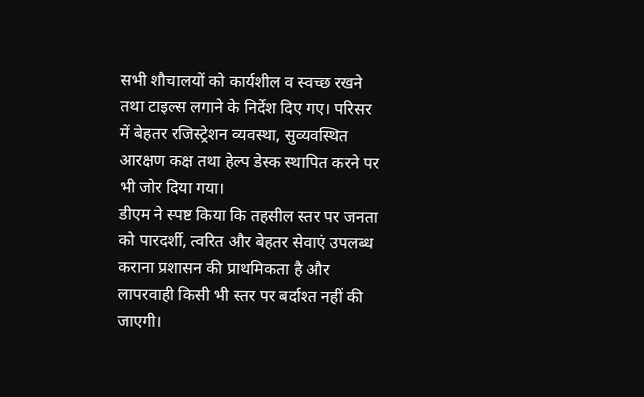सभी शौचालयों को कार्यशील व स्वच्छ रखने तथा टाइल्स लगाने के निर्देश दिए गए। परिसर में बेहतर रजिस्ट्रेशन व्यवस्था, सुव्यवस्थित आरक्षण कक्ष तथा हेल्प डेस्क स्थापित करने पर भी जोर दिया गया।
डीएम ने स्पष्ट किया कि तहसील स्तर पर जनता को पारदर्शी, त्वरित और बेहतर सेवाएं उपलब्ध कराना प्रशासन की प्राथमिकता है और लापरवाही किसी भी स्तर पर बर्दाश्त नहीं की जाएगी।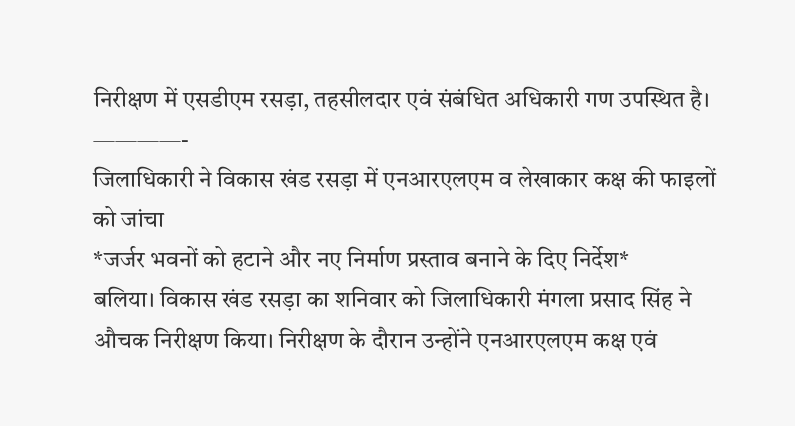निरीक्षण में एसडीएम रसड़ा, तहसीलदार एवं संबंधित अधिकारी गण उपस्थित है।
————-
जिलाधिकारी ने विकास खंड रसड़ा में एनआरएलएम व लेखाकार कक्ष की फाइलों को जांचा
*जर्जर भवनों को हटाने और नए निर्माण प्रस्ताव बनाने के दिए निर्देश*
बलिया। विकास खंड रसड़ा का शनिवार को जिलाधिकारी मंगला प्रसाद सिंह ने औचक निरीक्षण किया। निरीक्षण के दौरान उन्होंने एनआरएलएम कक्ष एवं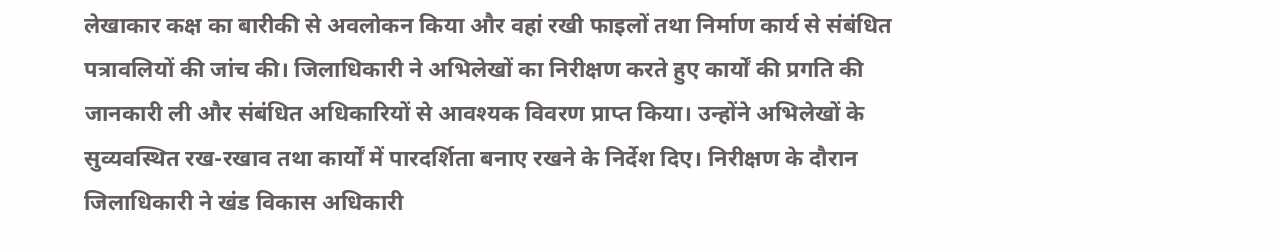लेखाकार कक्ष का बारीकी से अवलोकन किया और वहां रखी फाइलों तथा निर्माण कार्य से संबंधित पत्रावलियों की जांच की। जिलाधिकारी ने अभिलेखों का निरीक्षण करते हुए कार्यों की प्रगति की जानकारी ली और संबंधित अधिकारियों से आवश्यक विवरण प्राप्त किया। उन्होंने अभिलेखों के सुव्यवस्थित रख-रखाव तथा कार्यों में पारदर्शिता बनाए रखने के निर्देश दिए। निरीक्षण के दौरान जिलाधिकारी ने खंड विकास अधिकारी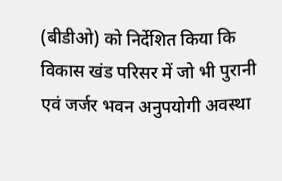(बीडीओ) को निर्देशित किया कि विकास खंड परिसर में जो भी पुरानी एवं जर्जर भवन अनुपयोगी अवस्था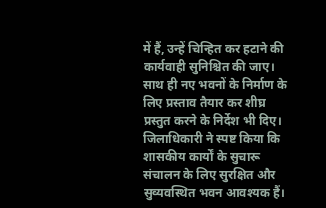में हैं, उन्हें चिन्हित कर हटाने की कार्यवाही सुनिश्चित की जाए। साथ ही नए भवनों के निर्माण के लिए प्रस्ताव तैयार कर शीघ्र प्रस्तुत करने के निर्देश भी दिए। जिलाधिकारी ने स्पष्ट किया कि शासकीय कार्यों के सुचारू संचालन के लिए सुरक्षित और सुव्यवस्थित भवन आवश्यक हैं।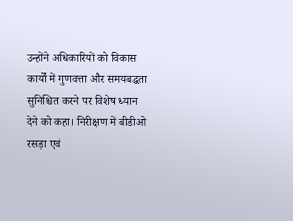उन्होंने अधिकारियों को विकास कार्यों में गुणवत्ता और समयबद्धता सुनिश्चित करने पर विशेष ध्यान देने को कहा। निरीक्षण में बीडीओ रसड़ा एवं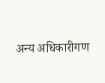अन्य अधिकारीगण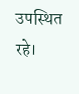उपस्थित रहे।